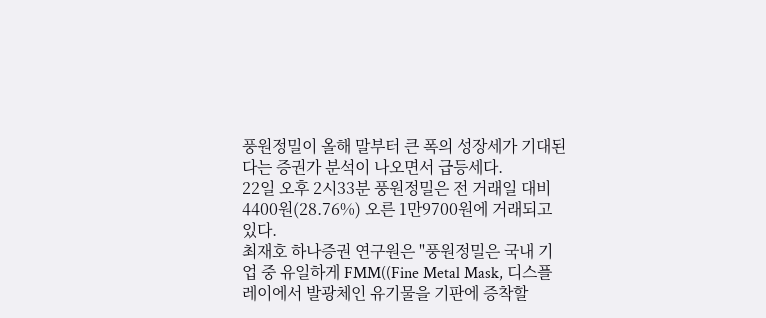풍원정밀이 올해 말부터 큰 폭의 성장세가 기대된다는 증권가 분석이 나오면서 급등세다.
22일 오후 2시33분 풍원정밀은 전 거래일 대비 4400원(28.76%) 오른 1만9700원에 거래되고 있다.
최재호 하나증권 연구원은 "풍원정밀은 국내 기업 중 유일하게 FMM((Fine Metal Mask, 디스플레이에서 발광체인 유기물을 기판에 증착할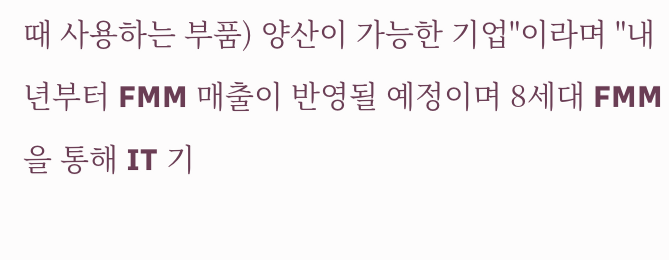때 사용하는 부품) 양산이 가능한 기업"이라며 "내년부터 FMM 매출이 반영될 예정이며 8세대 FMM을 통해 IT 기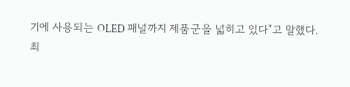기에 사용되는 OLED 패널까지 제품군을 넓히고 있다"고 말했다.
최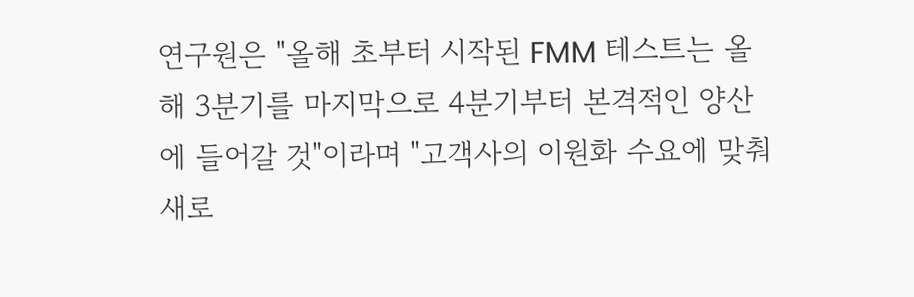연구원은 "올해 초부터 시작된 FMM 테스트는 올해 3분기를 마지막으로 4분기부터 본격적인 양산에 들어갈 것"이라며 "고객사의 이원화 수요에 맞춰 새로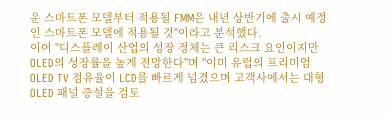운 스마트폰 모델부터 적용될 FMM은 내년 상반기에 출시 예정인 스마트폰 모델에 적용될 것"이라고 분석했다.
이어 "디스플레이 산업의 성장 정체는 큰 리스크 요인이지만 OLED의 성장률을 높게 전망한다"며 "이미 유럽의 프리미엄 OLED TV 점유율이 LCD를 빠르게 넘겼으며 고객사에서는 대형 OLED 패널 증설을 검토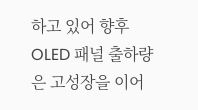하고 있어 향후 OLED 패널 출하량은 고성장을 이어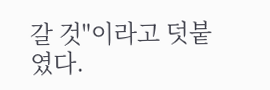갈 것"이라고 덧붙였다.